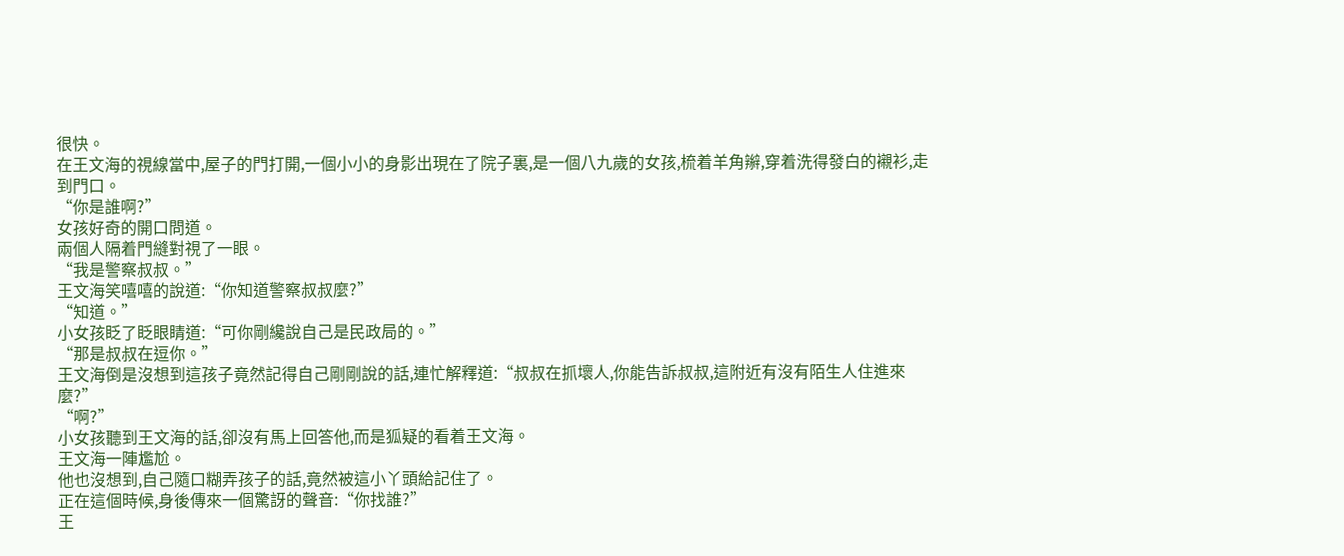很快。
在王文海的視線當中,屋子的門打開,一個小小的身影出現在了院子裏,是一個八九歲的女孩,梳着羊角辮,穿着洗得發白的襯衫,走到門口。
“你是誰啊?”
女孩好奇的開口問道。
兩個人隔着門縫對視了一眼。
“我是警察叔叔。”
王文海笑嘻嘻的說道:“你知道警察叔叔麼?”
“知道。”
小女孩眨了眨眼睛道:“可你剛纔說自己是民政局的。”
“那是叔叔在逗你。”
王文海倒是沒想到這孩子竟然記得自己剛剛說的話,連忙解釋道:“叔叔在抓壞人,你能告訴叔叔,這附近有沒有陌生人住進來麼?”
“啊?”
小女孩聽到王文海的話,卻沒有馬上回答他,而是狐疑的看着王文海。
王文海一陣尷尬。
他也沒想到,自己隨口糊弄孩子的話,竟然被這小丫頭給記住了。
正在這個時候,身後傳來一個驚訝的聲音:“你找誰?”
王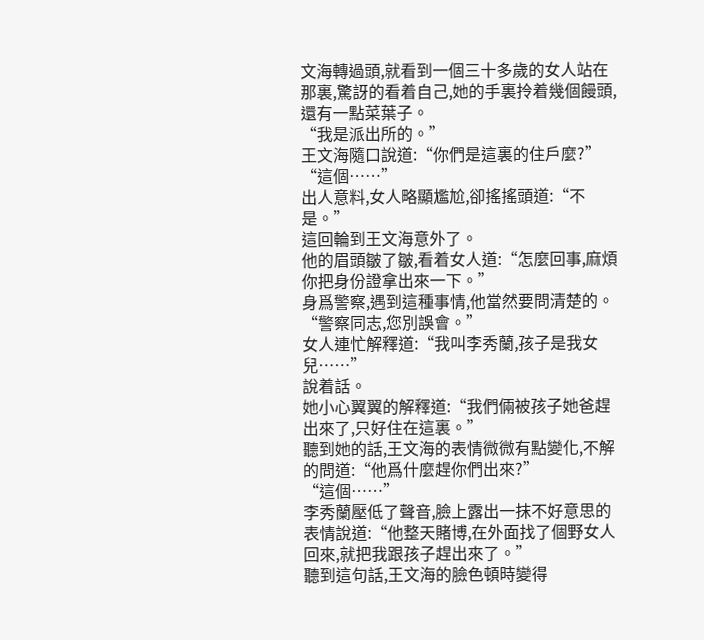文海轉過頭,就看到一個三十多歲的女人站在那裏,驚訝的看着自己,她的手裏拎着幾個饅頭,還有一點菜葉子。
“我是派出所的。”
王文海隨口說道:“你們是這裏的住戶麼?”
“這個……”
出人意料,女人略顯尷尬,卻搖搖頭道:“不是。”
這回輪到王文海意外了。
他的眉頭皺了皺,看着女人道:“怎麼回事,麻煩你把身份證拿出來一下。”
身爲警察,遇到這種事情,他當然要問清楚的。
“警察同志,您別誤會。”
女人連忙解釋道:“我叫李秀蘭,孩子是我女兒……”
說着話。
她小心翼翼的解釋道:“我們倆被孩子她爸趕出來了,只好住在這裏。”
聽到她的話,王文海的表情微微有點變化,不解的問道:“他爲什麼趕你們出來?”
“這個……”
李秀蘭壓低了聲音,臉上露出一抹不好意思的表情說道:“他整天賭博,在外面找了個野女人回來,就把我跟孩子趕出來了。”
聽到這句話,王文海的臉色頓時變得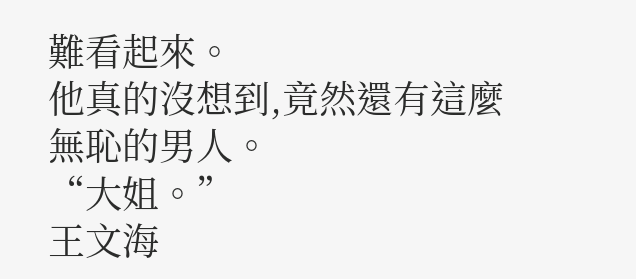難看起來。
他真的沒想到,竟然還有這麼無恥的男人。
“大姐。”
王文海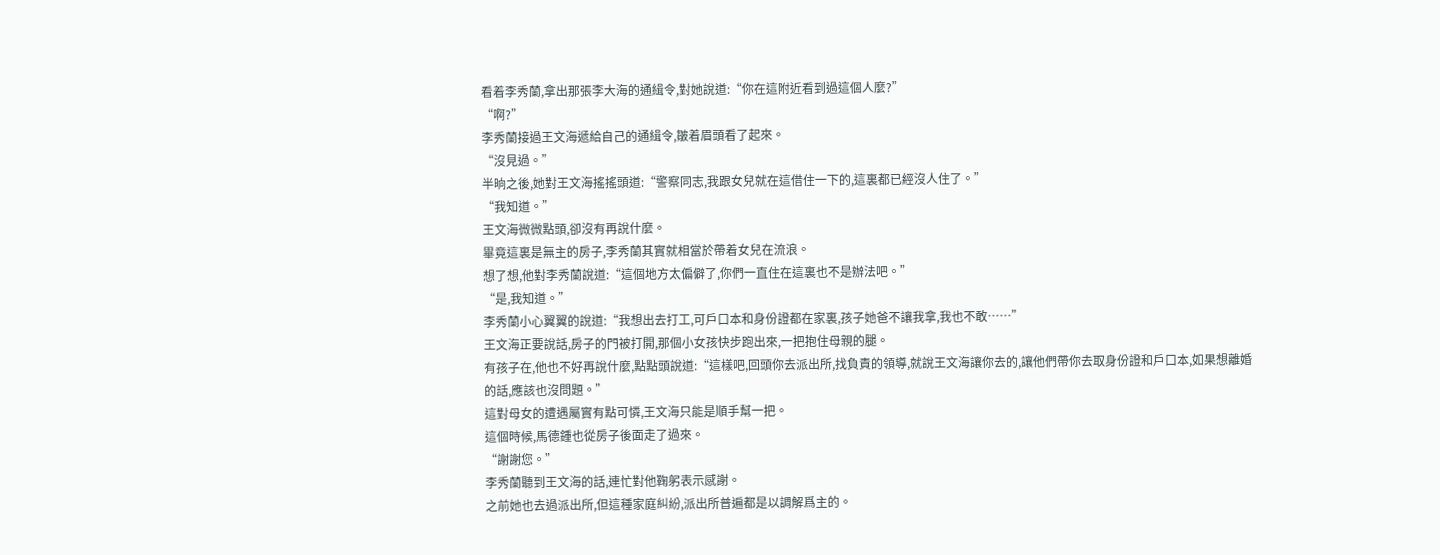看着李秀蘭,拿出那張李大海的通緝令,對她說道:“你在這附近看到過這個人麼?”
“啊?”
李秀蘭接過王文海遞給自己的通緝令,皺着眉頭看了起來。
“沒見過。”
半晌之後,她對王文海搖搖頭道:“警察同志,我跟女兒就在這借住一下的,這裏都已經沒人住了。”
“我知道。”
王文海微微點頭,卻沒有再說什麼。
畢竟這裏是無主的房子,李秀蘭其實就相當於帶着女兒在流浪。
想了想,他對李秀蘭說道:“這個地方太偏僻了,你們一直住在這裏也不是辦法吧。”
“是,我知道。”
李秀蘭小心翼翼的說道:“我想出去打工,可戶口本和身份證都在家裏,孩子她爸不讓我拿,我也不敢……”
王文海正要說話,房子的門被打開,那個小女孩快步跑出來,一把抱住母親的腿。
有孩子在,他也不好再說什麼,點點頭說道:“這樣吧,回頭你去派出所,找負責的領導,就說王文海讓你去的,讓他們帶你去取身份證和戶口本,如果想離婚的話,應該也沒問題。”
這對母女的遭遇屬實有點可憐,王文海只能是順手幫一把。
這個時候,馬德鍾也從房子後面走了過來。
“謝謝您。”
李秀蘭聽到王文海的話,連忙對他鞠躬表示感謝。
之前她也去過派出所,但這種家庭糾紛,派出所普遍都是以調解爲主的。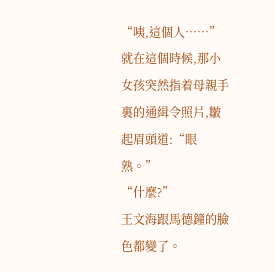“咦,這個人……”
就在這個時候,那小女孩突然指着母親手裏的通緝令照片,皺起眉頭道:“眼熟。”
“什麼?”
王文海跟馬德鐘的臉色都變了。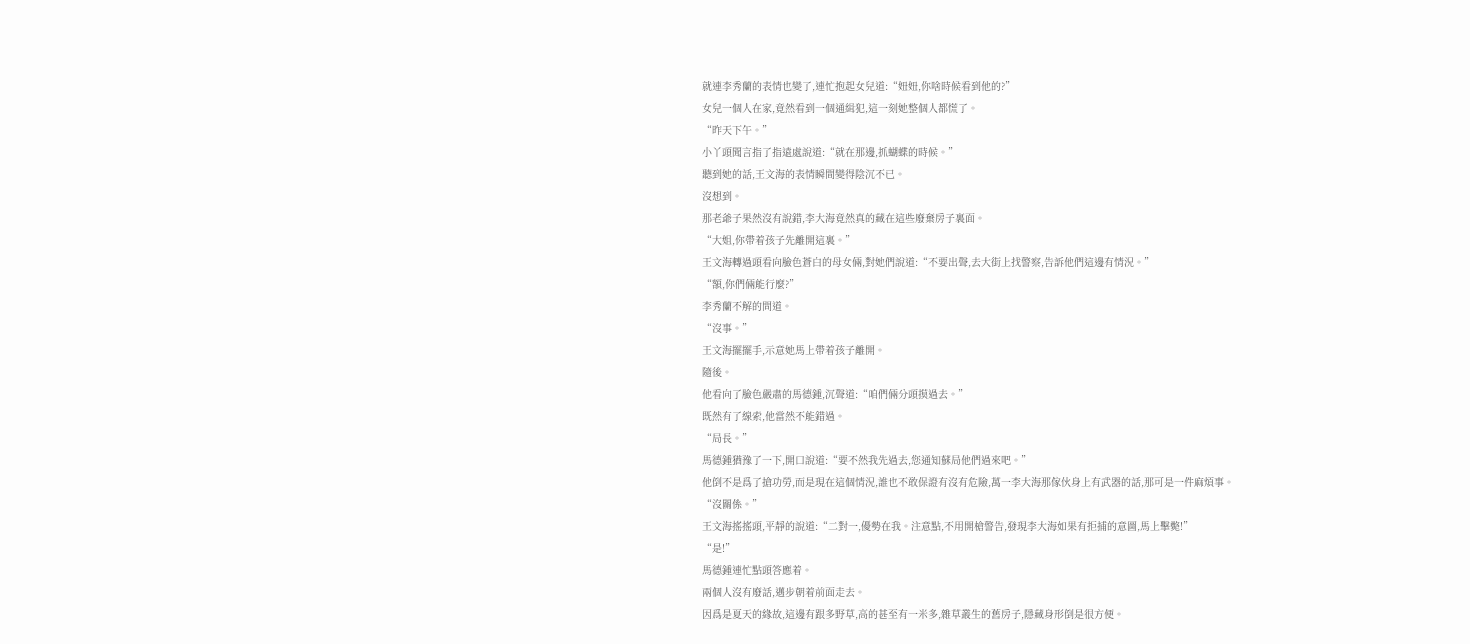就連李秀蘭的表情也變了,連忙抱起女兒道:“妞妞,你啥時候看到他的?”
女兒一個人在家,竟然看到一個通緝犯,這一刻她整個人都慌了。
“昨天下午。”
小丫頭聞言指了指遠處說道:“就在那邊,抓蝴蝶的時候。”
聽到她的話,王文海的表情瞬間變得陰沉不已。
沒想到。
那老爺子果然沒有說錯,李大海竟然真的藏在這些廢棄房子裏面。
“大姐,你帶着孩子先離開這裏。”
王文海轉過頭看向臉色蒼白的母女倆,對她們說道:“不要出聲,去大街上找警察,告訴他們這邊有情況。”
“額,你們倆能行麼?”
李秀蘭不解的問道。
“沒事。”
王文海擺擺手,示意她馬上帶着孩子離開。
隨後。
他看向了臉色嚴肅的馬德鍾,沉聲道:“咱們倆分頭摸過去。”
既然有了線索,他當然不能錯過。
“局長。”
馬德鍾猶豫了一下,開口說道:“要不然我先過去,您通知蘇局他們過來吧。”
他倒不是爲了搶功勞,而是現在這個情況,誰也不敢保證有沒有危險,萬一李大海那傢伙身上有武器的話,那可是一件麻煩事。
“沒關係。”
王文海搖搖頭,平靜的說道:“二對一,優勢在我。注意點,不用開槍警告,發現李大海如果有拒捕的意圖,馬上擊斃!”
“是!”
馬德鍾連忙點頭答應着。
兩個人沒有廢話,邁步朝着前面走去。
因爲是夏天的緣故,這邊有跟多野草,高的甚至有一米多,雜草叢生的舊房子,隱藏身形倒是很方便。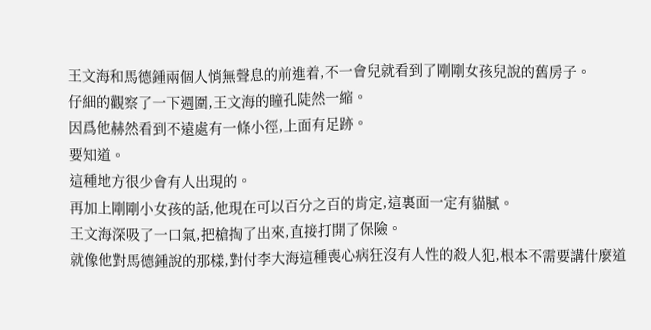王文海和馬德鍾兩個人悄無聲息的前進着,不一會兒就看到了剛剛女孩兒說的舊房子。
仔細的觀察了一下週圍,王文海的瞳孔陡然一縮。
因爲他赫然看到不遠處有一條小徑,上面有足跡。
要知道。
這種地方很少會有人出現的。
再加上剛剛小女孩的話,他現在可以百分之百的肯定,這裏面一定有貓膩。
王文海深吸了一口氣,把槍掏了出來,直接打開了保險。
就像他對馬德鍾說的那樣,對付李大海這種喪心病狂沒有人性的殺人犯,根本不需要講什麼道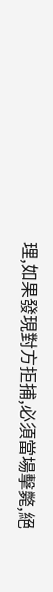理,如果發現對方拒捕,必須當場擊斃,絕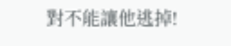對不能讓他逃掉!